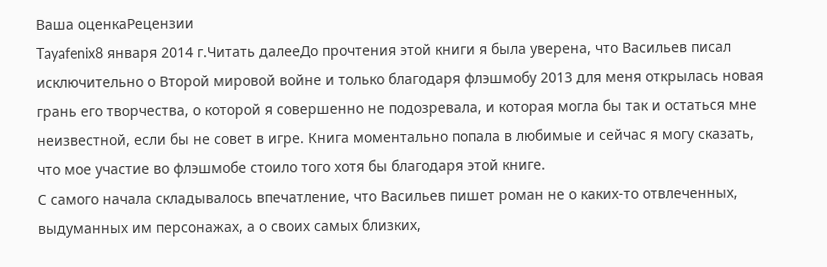Ваша оценкаРецензии
Tayafenix8 января 2014 г.Читать далееДо прочтения этой книги я была уверена, что Васильев писал исключительно о Второй мировой войне и только благодаря флэшмобу 2013 для меня открылась новая грань его творчества, о которой я совершенно не подозревала, и которая могла бы так и остаться мне неизвестной, если бы не совет в игре. Книга моментально попала в любимые и сейчас я могу сказать, что мое участие во флэшмобе стоило того хотя бы благодаря этой книге.
С самого начала складывалось впечатление, что Васильев пишет роман не о каких-то отвлеченных, выдуманных им персонажах, а о своих самых близких,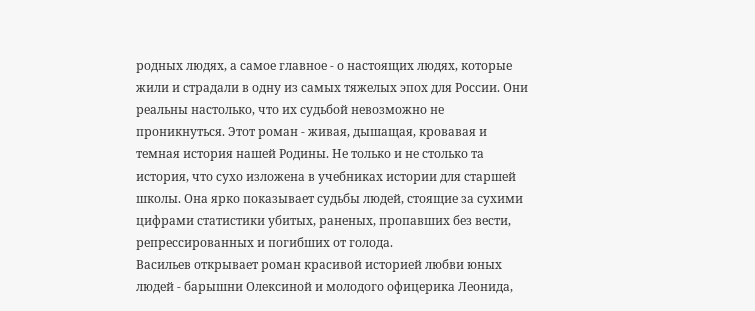родных людях, а самое главное - о настоящих людях, которые жили и страдали в одну из самых тяжелых эпох для России. Они реальны настолько, что их судьбой невозможно не проникнуться. Этот роман - живая, дышащая, кровавая и темная история нашей Родины. Не только и не столько та история, что сухо изложена в учебниках истории для старшей школы. Она ярко показывает судьбы людей, стоящие за сухими цифрами статистики убитых, раненых, пропавших без вести, репрессированных и погибших от голода.
Васильев открывает роман красивой историей любви юных людей - барышни Олексиной и молодого офицерика Леонида,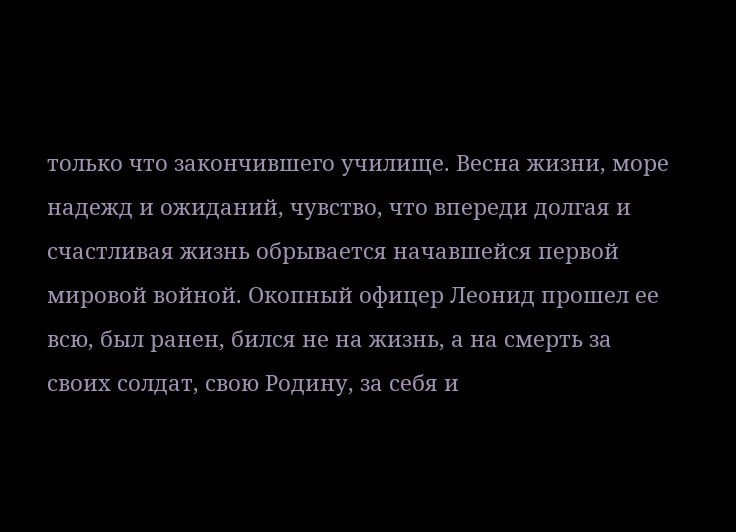только что закончившего училище. Весна жизни, море надежд и ожиданий, чувство, что впереди долгая и счастливая жизнь обрывается начавшейся первой мировой войной. Окопный офицер Леонид прошел ее всю, был ранен, бился не на жизнь, а на смерть за своих солдат, свою Родину, за себя и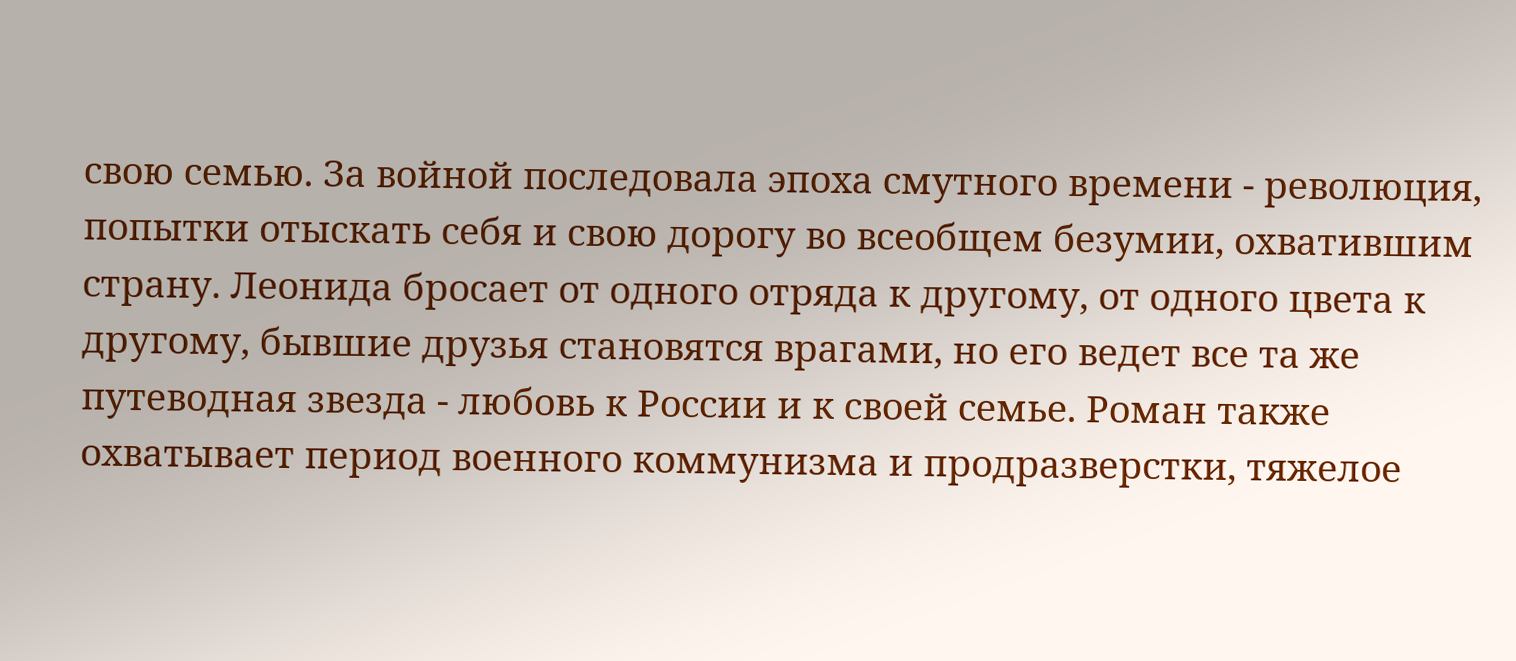свою семью. За войной последовала эпоха смутного времени - революция, попытки отыскать себя и свою дорогу во всеобщем безумии, охватившим страну. Леонида бросает от одного отряда к другому, от одного цвета к другому, бывшие друзья становятся врагами, но его ведет все та же путеводная звезда - любовь к России и к своей семье. Роман также охватывает период военного коммунизма и продразверстки, тяжелое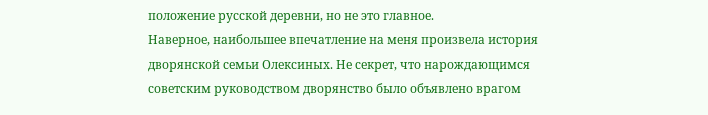положение русской деревни, но не это главное.
Наверное, наибольшее впечатление на меня произвела история дворянской семьи Олексиных. Не секрет, что нарождающимся советским руководством дворянство было объявлено врагом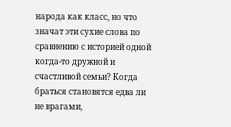народа как класс, но что значат эти сухие слова по сравнению с историей одной когда-то дружной и счастливой семьи? Когда браться становятся едва ли не врагами,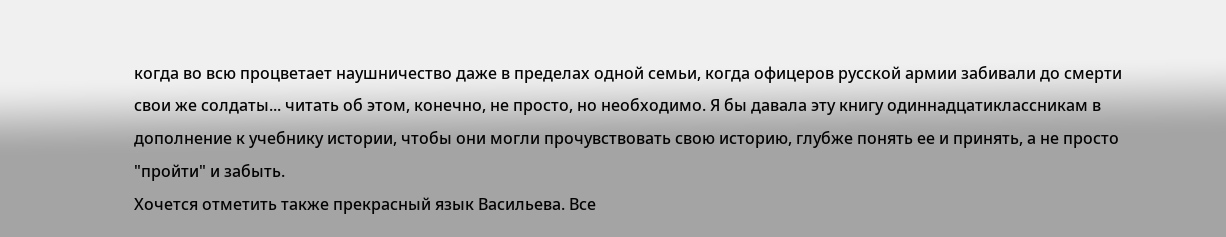когда во всю процветает наушничество даже в пределах одной семьи, когда офицеров русской армии забивали до смерти свои же солдаты... читать об этом, конечно, не просто, но необходимо. Я бы давала эту книгу одиннадцатиклассникам в дополнение к учебнику истории, чтобы они могли прочувствовать свою историю, глубже понять ее и принять, а не просто "пройти" и забыть.
Хочется отметить также прекрасный язык Васильева. Все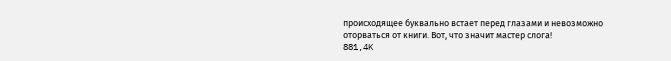происходящее буквально встает перед глазами и невозможно оторваться от книги. Вот, что значит мастер слога!
881,4K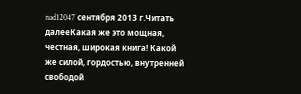nad12047 сентября 2013 г.Читать далееКакая же это мощная, честная, широкая книга! Какой же силой, гордостью, внутренней свободой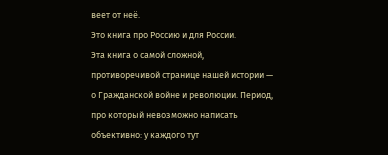веет от неё.
Это книга про Россию и для России.
Эта книга о самой сложной, противоречивой странице нашей истории — о Гражданской войне и революции. Период, про который невозможно написать объективно: у каждого тут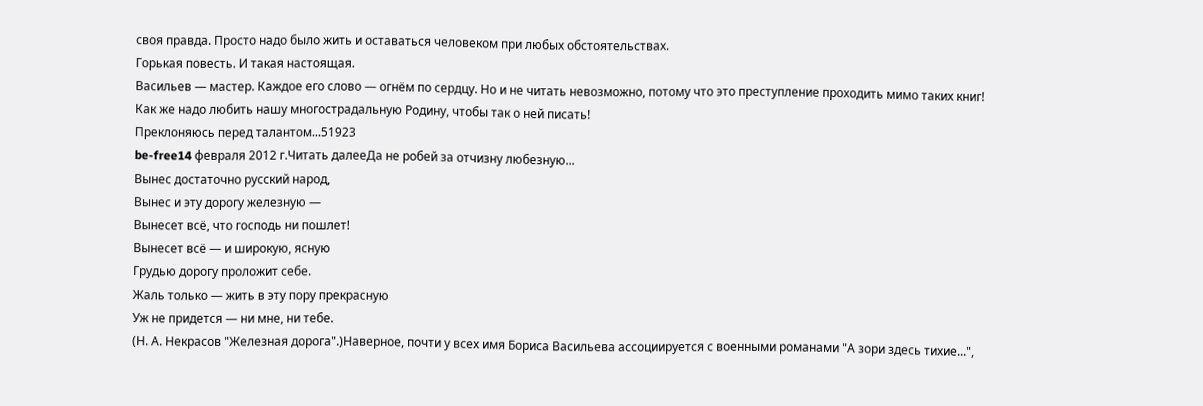своя правда. Просто надо было жить и оставаться человеком при любых обстоятельствах.
Горькая повесть. И такая настоящая.
Васильев — мастер. Каждое его слово — огнём по сердцу. Но и не читать невозможно, потому что это преступление проходить мимо таких книг!
Как же надо любить нашу многострадальную Родину, чтобы так о ней писать!
Преклоняюсь перед талантом...51923
be-free14 февраля 2012 г.Читать далееДа не робей за отчизну любезную...
Вынес достаточно русский народ,
Вынес и эту дорогу железную —
Вынесет всё, что господь ни пошлет!
Вынесет всё — и широкую, ясную
Грудью дорогу проложит себе.
Жаль только — жить в эту пору прекрасную
Уж не придется — ни мне, ни тебе.
(Н. А. Некрасов "Железная дорога".)Наверное, почти у всех имя Бориса Васильева ассоциируется с военными романами "А зори здесь тихие...",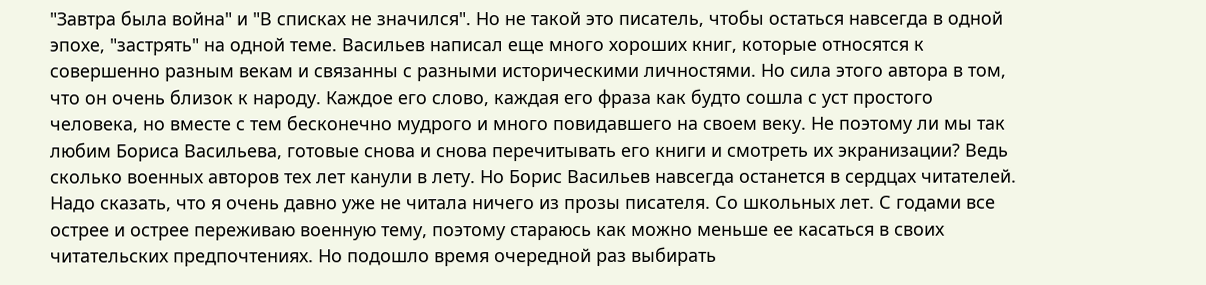"Завтра была война" и "В списках не значился". Но не такой это писатель, чтобы остаться навсегда в одной эпохе, "застрять" на одной теме. Васильев написал еще много хороших книг, которые относятся к совершенно разным векам и связанны с разными историческими личностями. Но сила этого автора в том, что он очень близок к народу. Каждое его слово, каждая его фраза как будто сошла с уст простого человека, но вместе с тем бесконечно мудрого и много повидавшего на своем веку. Не поэтому ли мы так любим Бориса Васильева, готовые снова и снова перечитывать его книги и смотреть их экранизации? Ведь сколько военных авторов тех лет канули в лету. Но Борис Васильев навсегда останется в сердцах читателей.
Надо сказать, что я очень давно уже не читала ничего из прозы писателя. Со школьных лет. С годами все острее и острее переживаю военную тему, поэтому стараюсь как можно меньше ее касаться в своих читательских предпочтениях. Но подошло время очередной раз выбирать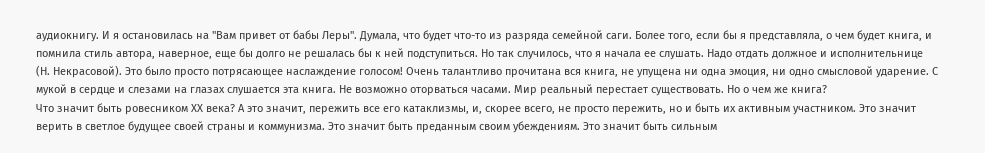аудиокнигу. И я остановилась на "Вам привет от бабы Леры". Думала, что будет что-то из разряда семейной саги. Более того, если бы я представляла, о чем будет книга, и помнила стиль автора, наверное, еще бы долго не решалась бы к ней подступиться. Но так случилось, что я начала ее слушать. Надо отдать должное и исполнительнице (Н. Некрасовой). Это было просто потрясающее наслаждение голосом! Очень талантливо прочитана вся книга, не упущена ни одна эмоция, ни одно смысловой ударение. С мукой в сердце и слезами на глазах слушается эта книга. Не возможно оторваться часами. Мир реальный перестает существовать. Но о чем же книга?
Что значит быть ровесником ХХ века? А это значит, пережить все его катаклизмы, и, скорее всего, не просто пережить, но и быть их активным участником. Это значит верить в светлое будущее своей страны и коммунизма. Это значит быть преданным своим убеждениям. Это значит быть сильным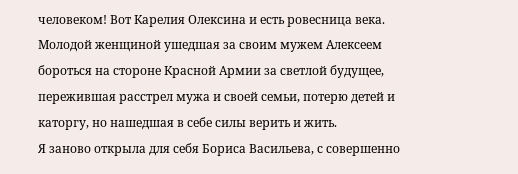человеком! Вот Карелия Олексина и есть ровесница века. Молодой женщиной ушедшая за своим мужем Алексеем бороться на стороне Красной Армии за светлой будущее, пережившая расстрел мужа и своей семьи, потерю детей и каторгу, но нашедшая в себе силы верить и жить.
Я заново открыла для себя Бориса Васильева, с совершенно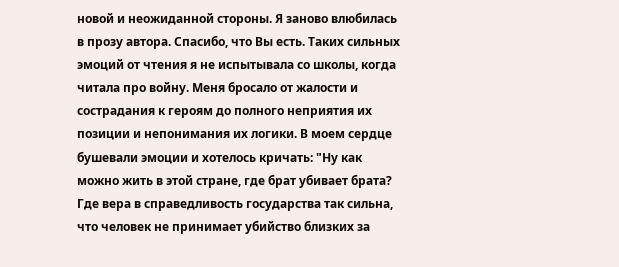новой и неожиданной стороны. Я заново влюбилась в прозу автора. Спасибо, что Вы есть. Таких сильных эмоций от чтения я не испытывала со школы, когда читала про войну. Меня бросало от жалости и сострадания к героям до полного неприятия их позиции и непонимания их логики. В моем сердце бушевали эмоции и хотелось кричать: "Ну как можно жить в этой стране, где брат убивает брата? Где вера в справедливость государства так сильна, что человек не принимает убийство близких за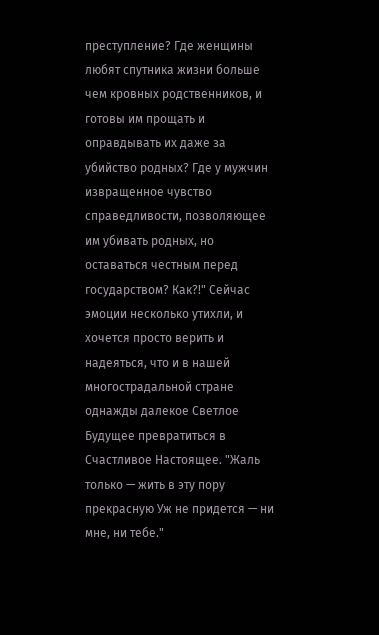преступление? Где женщины любят спутника жизни больше чем кровных родственников, и готовы им прощать и оправдывать их даже за убийство родных? Где у мужчин извращенное чувство справедливости, позволяющее им убивать родных, но оставаться честным перед государством? Как?!" Сейчас эмоции несколько утихли, и хочется просто верить и надеяться, что и в нашей многострадальной стране однажды далекое Светлое Будущее превратиться в Счастливое Настоящее. "Жаль только — жить в эту пору прекрасную Уж не придется — ни мне, ни тебе."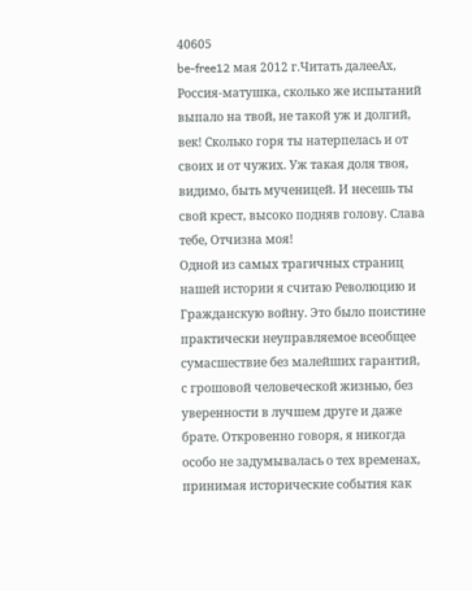40605
be-free12 мая 2012 г.Читать далееАх, Россия-матушка, сколько же испытаний выпало на твой, не такой уж и долгий, век! Сколько горя ты натерпелась и от своих и от чужих. Уж такая доля твоя, видимо, быть мученицей. И несешь ты свой крест, высоко подняв голову. Слава тебе, Отчизна моя!
Одной из самых трагичных страниц нашей истории я считаю Революцию и Гражданскую войну. Это было поистине практически неуправляемое всеобщее сумасшествие без малейших гарантий, с грошовой человеческой жизнью, без уверенности в лучшем друге и даже брате. Откровенно говоря, я никогда особо не задумывалась о тех временах, принимая исторические события как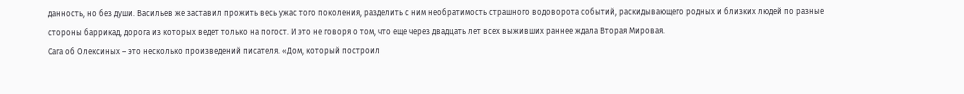данность, но без души. Васильев же заставил прожить весь ужас того поколения, разделить с ним необратимость страшного водоворота событий, раскидывающего родных и близких людей по разные стороны баррикад, дорога из которых ведет только на погост. И это не говоря о том, что еще через двадцать лет всех выживших раннее ждала Вторая Мировая.
Сага об Олексиных – это несколько произведений писателя. «Дом, который построил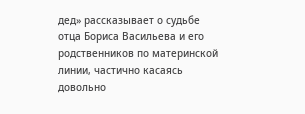дед» рассказывает о судьбе отца Бориса Васильева и его родственников по материнской линии, частично касаясь довольно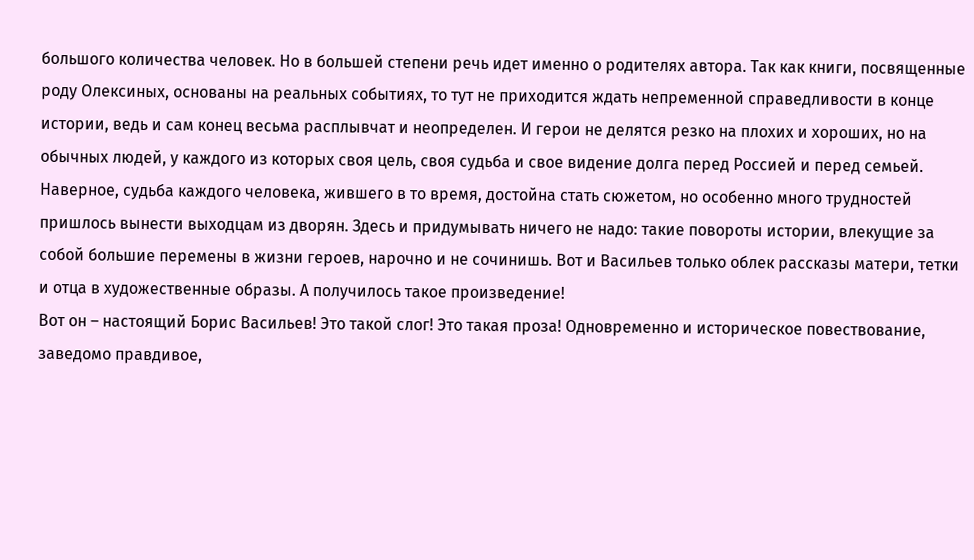большого количества человек. Но в большей степени речь идет именно о родителях автора. Так как книги, посвященные роду Олексиных, основаны на реальных событиях, то тут не приходится ждать непременной справедливости в конце истории, ведь и сам конец весьма расплывчат и неопределен. И герои не делятся резко на плохих и хороших, но на обычных людей, у каждого из которых своя цель, своя судьба и свое видение долга перед Россией и перед семьей. Наверное, судьба каждого человека, жившего в то время, достойна стать сюжетом, но особенно много трудностей пришлось вынести выходцам из дворян. Здесь и придумывать ничего не надо: такие повороты истории, влекущие за собой большие перемены в жизни героев, нарочно и не сочинишь. Вот и Васильев только облек рассказы матери, тетки и отца в художественные образы. А получилось такое произведение!
Вот он – настоящий Борис Васильев! Это такой слог! Это такая проза! Одновременно и историческое повествование, заведомо правдивое,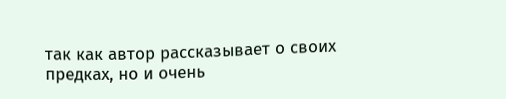так как автор рассказывает о своих предках, но и очень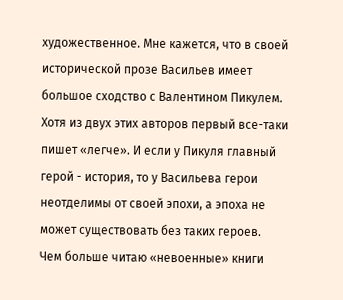художественное. Мне кажется, что в своей исторической прозе Васильев имеет большое сходство с Валентином Пикулем. Хотя из двух этих авторов первый все-таки пишет «легче». И если у Пикуля главный герой - история, то у Васильева герои неотделимы от своей эпохи, а эпоха не может существовать без таких героев.
Чем больше читаю «невоенные» книги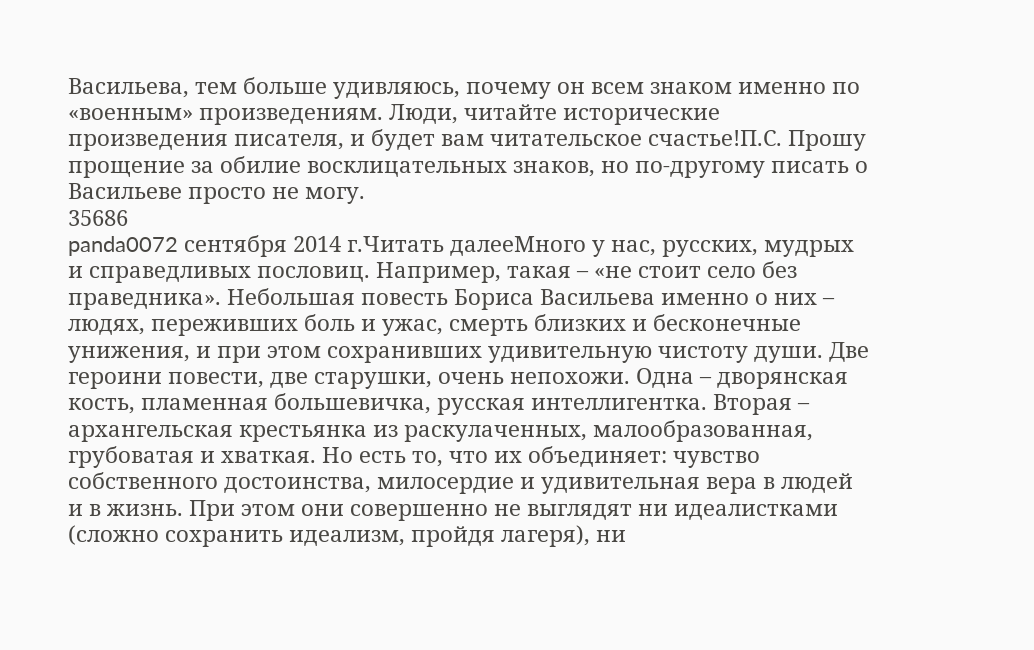Васильева, тем больше удивляюсь, почему он всем знаком именно по «военным» произведениям. Люди, читайте исторические произведения писателя, и будет вам читательское счастье!П.С. Прошу прощение за обилие восклицательных знаков, но по-другому писать о Васильеве просто не могу.
35686
panda0072 сентября 2014 г.Читать далееМного у нас, русских, мудрых и справедливых пословиц. Например, такая – «не стоит село без праведника». Небольшая повесть Бориса Васильева именно о них – людях, переживших боль и ужас, смерть близких и бесконечные унижения, и при этом сохранивших удивительную чистоту души. Две героини повести, две старушки, очень непохожи. Одна – дворянская кость, пламенная большевичка, русская интеллигентка. Вторая – архангельская крестьянка из раскулаченных, малообразованная, грубоватая и хваткая. Но есть то, что их объединяет: чувство собственного достоинства, милосердие и удивительная вера в людей и в жизнь. При этом они совершенно не выглядят ни идеалистками (сложно сохранить идеализм, пройдя лагеря), ни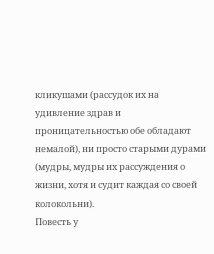кликушами (рассудок их на удивление здрав и проницательностью обе обладают немалой), ни просто старыми дурами (мудры, мудры их рассуждения о жизни, хотя и судит каждая со своей колокольни).
Повесть у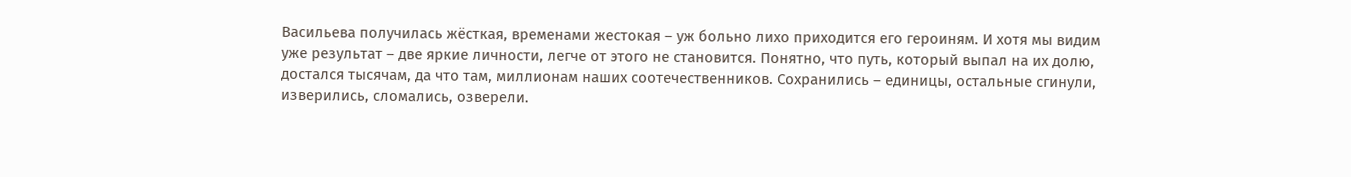Васильева получилась жёсткая, временами жестокая – уж больно лихо приходится его героиням. И хотя мы видим уже результат – две яркие личности, легче от этого не становится. Понятно, что путь, который выпал на их долю, достался тысячам, да что там, миллионам наших соотечественников. Сохранились – единицы, остальные сгинули, изверились, сломались, озверели.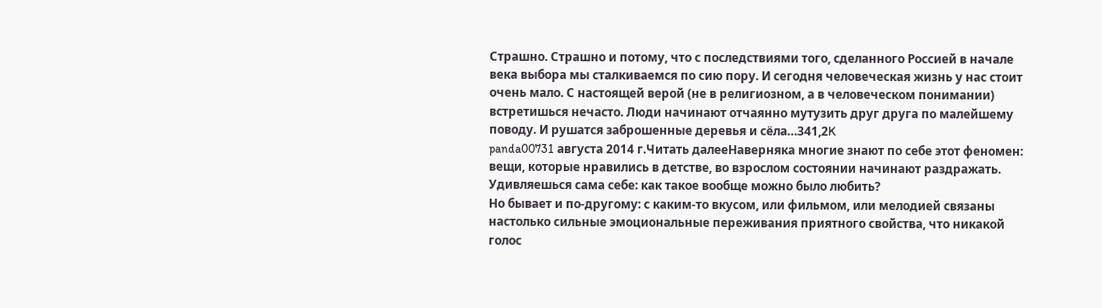Страшно. Страшно и потому, что с последствиями того, сделанного Россией в начале века выбора мы сталкиваемся по сию пору. И сегодня человеческая жизнь у нас стоит очень мало. С настоящей верой (не в религиозном, а в человеческом понимании) встретишься нечасто. Люди начинают отчаянно мутузить друг друга по малейшему поводу. И рушатся заброшенные деревья и сёла…341,2K
panda00731 августа 2014 г.Читать далееНаверняка многие знают по себе этот феномен: вещи, которые нравились в детстве, во взрослом состоянии начинают раздражать. Удивляешься сама себе: как такое вообще можно было любить?
Но бывает и по-другому: с каким-то вкусом, или фильмом, или мелодией связаны настолько сильные эмоциональные переживания приятного свойства, что никакой голос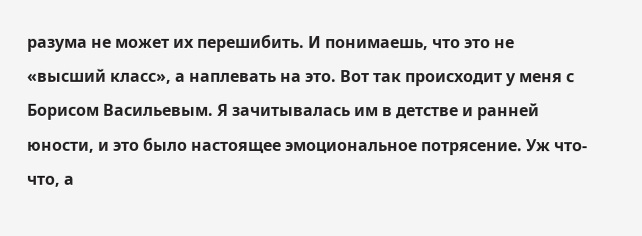разума не может их перешибить. И понимаешь, что это не «высший класс», а наплевать на это. Вот так происходит у меня с Борисом Васильевым. Я зачитывалась им в детстве и ранней юности, и это было настоящее эмоциональное потрясение. Уж что-что, а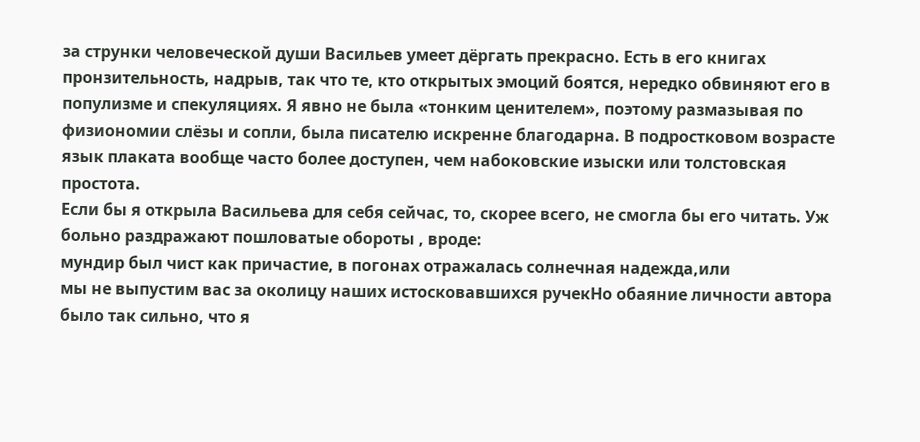за струнки человеческой души Васильев умеет дёргать прекрасно. Есть в его книгах пронзительность, надрыв, так что те, кто открытых эмоций боятся, нередко обвиняют его в популизме и спекуляциях. Я явно не была «тонким ценителем», поэтому размазывая по физиономии слёзы и сопли, была писателю искренне благодарна. В подростковом возрасте язык плаката вообще часто более доступен, чем набоковские изыски или толстовская простота.
Если бы я открыла Васильева для себя сейчас, то, скорее всего, не смогла бы его читать. Уж больно раздражают пошловатые обороты , вроде:
мундир был чист как причастие, в погонах отражалась солнечная надежда,или
мы не выпустим вас за околицу наших истосковавшихся ручекНо обаяние личности автора было так сильно, что я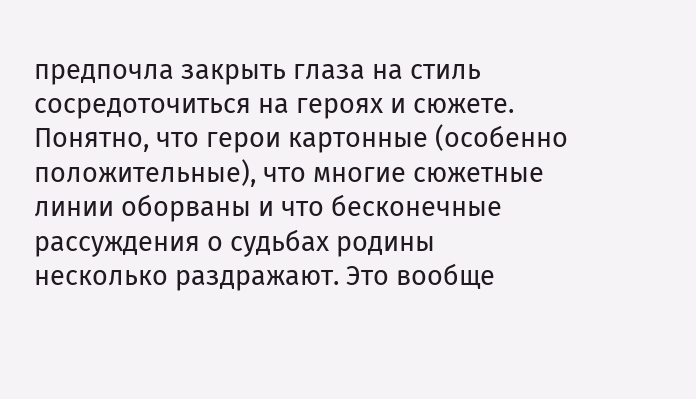предпочла закрыть глаза на стиль сосредоточиться на героях и сюжете. Понятно, что герои картонные (особенно положительные), что многие сюжетные линии оборваны и что бесконечные рассуждения о судьбах родины несколько раздражают. Это вообще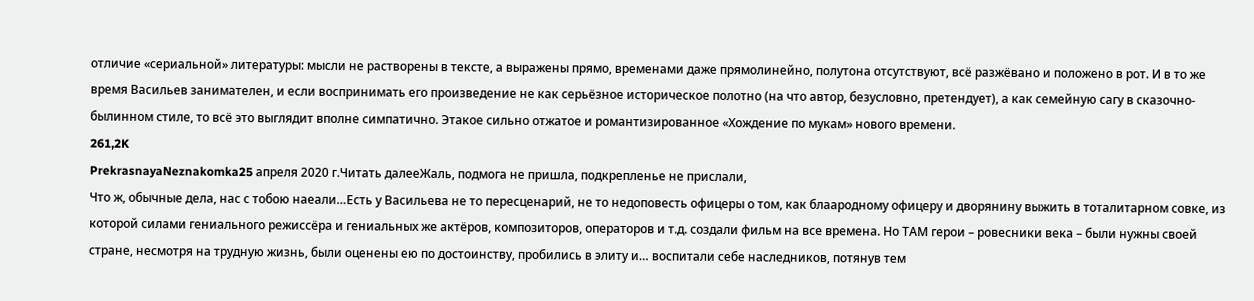отличие «сериальной» литературы: мысли не растворены в тексте, а выражены прямо, временами даже прямолинейно, полутона отсутствуют, всё разжёвано и положено в рот. И в то же время Васильев занимателен, и если воспринимать его произведение не как серьёзное историческое полотно (на что автор, безусловно, претендует), а как семейную сагу в сказочно-былинном стиле, то всё это выглядит вполне симпатично. Этакое сильно отжатое и романтизированное «Хождение по мукам» нового времени.
261,2K
PrekrasnayaNeznakomka25 апреля 2020 г.Читать далееЖаль, подмога не пришла, подкрепленье не прислали,
Что ж, обычные дела, нас с тобою наеали…Есть у Васильева не то пересценарий, не то недоповесть офицеры о том, как блаародному офицеру и дворянину выжить в тоталитарном совке, из которой силами гениального режиссёра и гениальных же актёров, композиторов, операторов и т.д. создали фильм на все времена. Но ТАМ герои – ровесники века – были нужны своей стране, несмотря на трудную жизнь, были оценены ею по достоинству, пробились в элиту и… воспитали себе наследников, потянув тем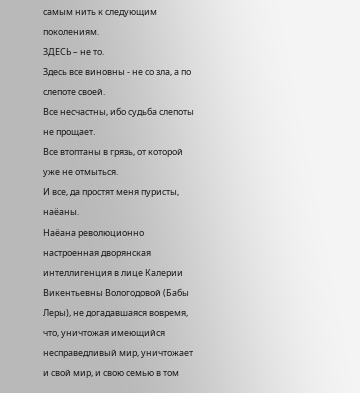самым нить к следующим поколениям.
ЗДЕСЬ – не то.
Здесь все виновны - не со зла, а по слепоте своей.
Все несчастны, ибо судьба слепоты не прощает.
Все втоптаны в грязь, от которой уже не отмыться.
И все, да простят меня пуристы, наёаны.
Наёана революционно настроенная дворянская интеллигенция в лице Калерии Викентьевны Вологодовой (Бабы Леры), не догадавшаяся вовремя, что, уничтожая имеющийся несправедливый мир, уничтожает и свой мир, и свою семью в том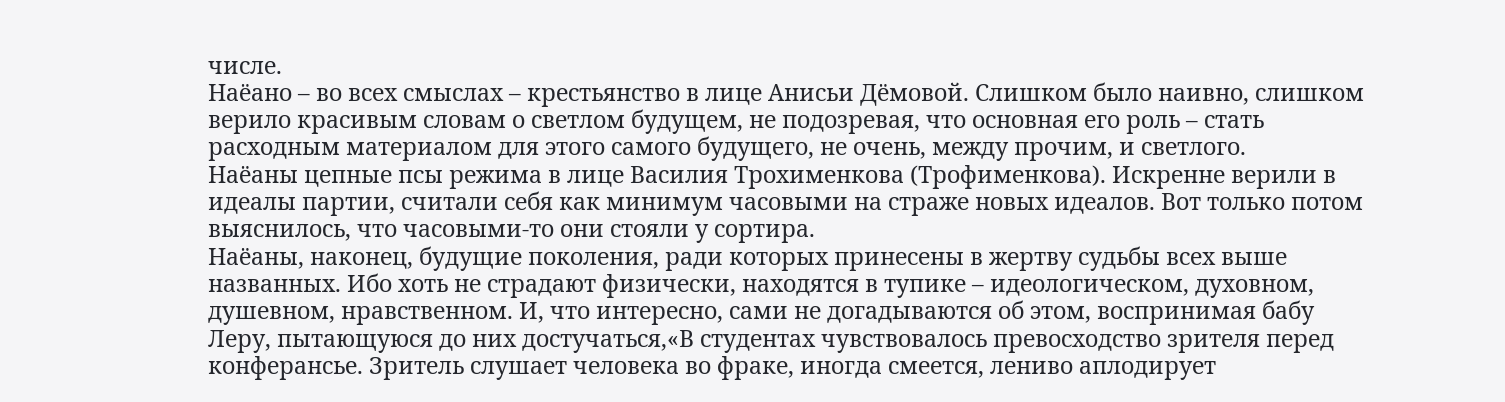числе.
Наёано – во всех смыслах – крестьянство в лице Анисьи Дёмовой. Слишком было наивно, слишком верило красивым словам о светлом будущем, не подозревая, что основная его роль – стать расходным материалом для этого самого будущего, не очень, между прочим, и светлого.
Наёаны цепные псы режима в лице Василия Трохименкова (Трофименкова). Искренне верили в идеалы партии, считали себя как минимум часовыми на страже новых идеалов. Вот только потом выяснилось, что часовыми-то они стояли у сортира.
Наёаны, наконец, будущие поколения, ради которых принесены в жертву судьбы всех выше названных. Ибо хоть не страдают физически, находятся в тупике – идеологическом, духовном, душевном, нравственном. И, что интересно, сами не догадываются об этом, воспринимая бабу Леру, пытающуюся до них достучаться,«В студентах чувствовалось превосходство зрителя перед конферансье. Зритель слушает человека во фраке, иногда смеется, лениво аплодирует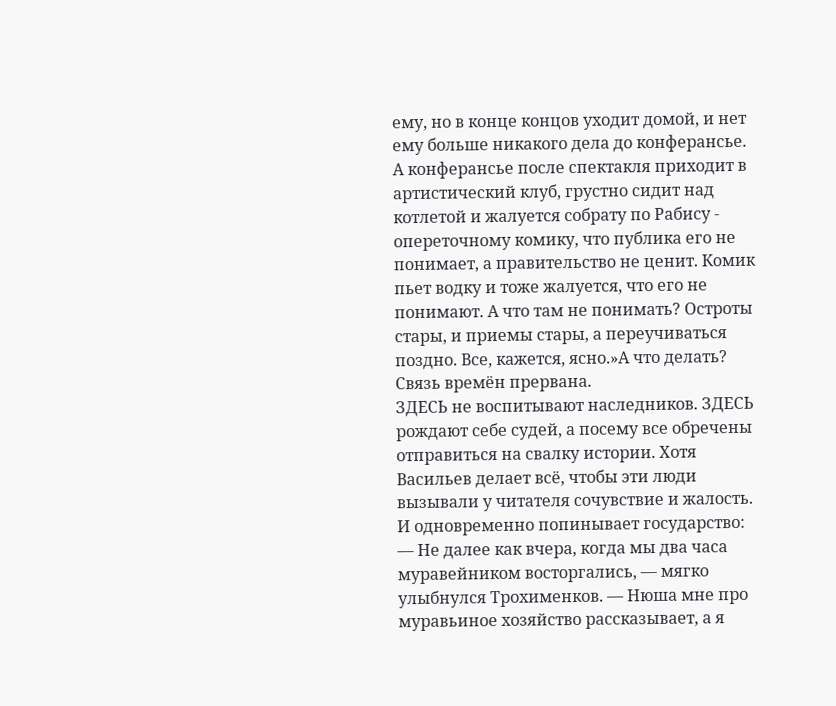ему, но в конце концов уходит домой, и нет ему больше никакого дела до конферансье. А конферансье после спектакля приходит в артистический клуб, грустно сидит над котлетой и жалуется собрату по Рабису - опереточному комику, что публика его не понимает, а правительство не ценит. Комик пьет водку и тоже жалуется, что его не понимают. А что там не понимать? Остроты стары, и приемы стары, а переучиваться поздно. Все, кажется, ясно.»А что делать? Связь времён прервана.
ЗДЕСЬ не воспитывают наследников. ЗДЕСЬ рождают себе судей, а посему все обречены отправиться на свалку истории. Хотя Васильев делает всё, чтобы эти люди вызывали у читателя сочувствие и жалость. И одновременно попинывает государство:
— Не далее как вчера, когда мы два часа муравейником восторгались, — мягко улыбнулся Трохименков. — Нюша мне про муравьиное хозяйство рассказывает, а я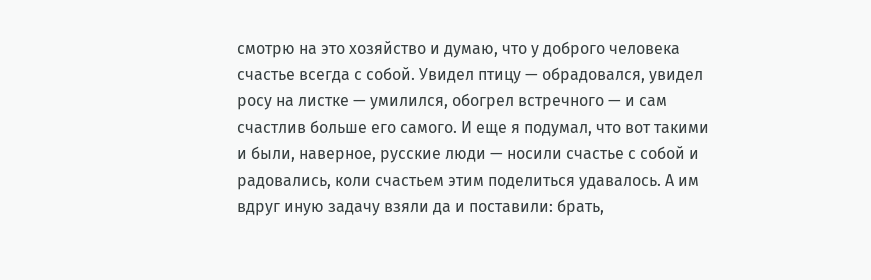смотрю на это хозяйство и думаю, что у доброго человека счастье всегда с собой. Увидел птицу — обрадовался, увидел росу на листке — умилился, обогрел встречного — и сам счастлив больше его самого. И еще я подумал, что вот такими и были, наверное, русские люди — носили счастье с собой и радовались, коли счастьем этим поделиться удавалось. А им вдруг иную задачу взяли да и поставили: брать,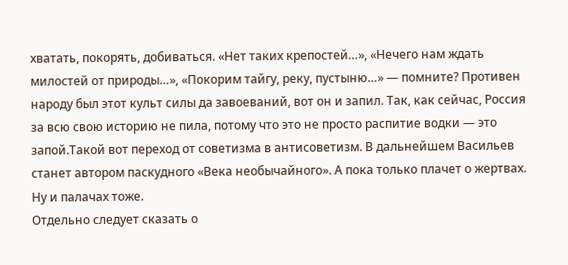хватать, покорять, добиваться. «Нет таких крепостей…», «Нечего нам ждать милостей от природы…», «Покорим тайгу, реку, пустыню…» — помните? Противен народу был этот культ силы да завоеваний, вот он и запил. Так, как сейчас, Россия за всю свою историю не пила, потому что это не просто распитие водки — это запой.Такой вот переход от советизма в антисоветизм. В дальнейшем Васильев станет автором паскудного «Века необычайного». А пока только плачет о жертвах. Ну и палачах тоже.
Отдельно следует сказать о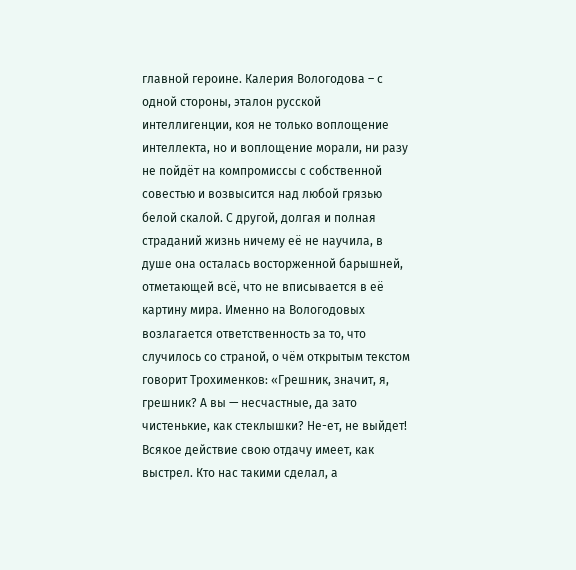главной героине. Калерия Вологодова – с одной стороны, эталон русской интеллигенции, коя не только воплощение интеллекта, но и воплощение морали, ни разу не пойдёт на компромиссы с собственной совестью и возвысится над любой грязью белой скалой. С другой, долгая и полная страданий жизнь ничему её не научила, в душе она осталась восторженной барышней, отметающей всё, что не вписывается в её картину мира. Именно на Вологодовых возлагается ответственность за то, что случилось со страной, о чём открытым текстом говорит Трохименков: «Грешник, значит, я, грешник? А вы — несчастные, да зато чистенькие, как стеклышки? Не-ет, не выйдет! Всякое действие свою отдачу имеет, как выстрел. Кто нас такими сделал, а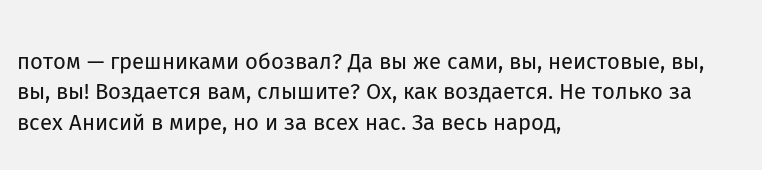потом — грешниками обозвал? Да вы же сами, вы, неистовые, вы, вы, вы! Воздается вам, слышите? Ох, как воздается. Не только за всех Анисий в мире, но и за всех нас. За весь народ,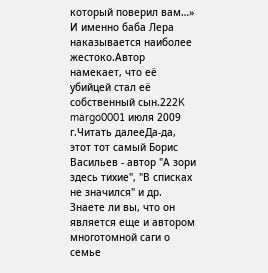который поверил вам…»
И именно баба Лера наказывается наиболее жестоко.Автор намекает, что её убийцей стал её собственный сын.222K
margo0001 июля 2009 г.Читать далееДа-да, этот тот самый Борис Васильев - автор "А зори здесь тихие", "В списках не значился" и др.
Знаете ли вы, что он является еще и автором многотомной саги о семье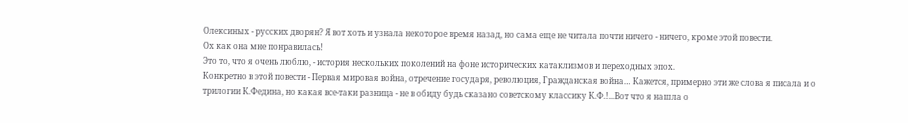Олексиных - русских дворян? Я вот хоть и узнала некоторое время назад, но сама еще не читала почти ничего - ничего, кроме этой повести.
Ох как она мне понравилась!
Это то, что я очень люблю, - история нескольких поколений на фоне исторических катаклизмов и переходных эпох.
Конкретно в этой повести - Первая мировая война, отречение государя, революция, Гражданская война… Кажется, примерно эти же слова я писала и о трилогии К.Федина, но какая все-таки разница - не в обиду будь сказано советскому классику К.Ф.!...Вот что я нашла о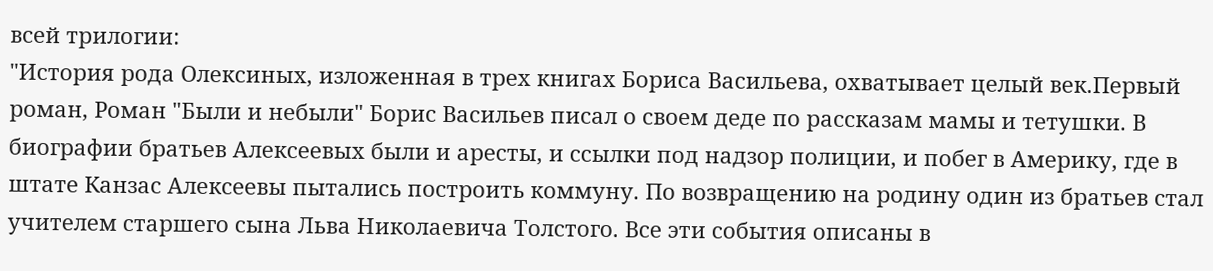всей трилогии:
"История рода Олексиных, изложенная в трех книгах Бориса Васильева, охватывает целый век.Первый роман, Роман "Были и небыли" Борис Васильев писал о своем деде по рассказам мамы и тетушки. В биографии братьев Алексеевых были и аресты, и ссылки под надзор полиции, и побег в Америку, где в штате Канзас Алексеевы пытались построить коммуну. По возвращению на родину один из братьев стал учителем старшего сына Льва Николаевича Толстого. Все эти события описаны в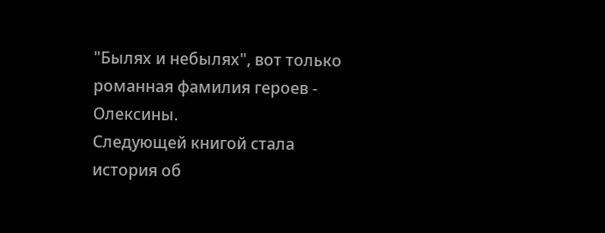"Былях и небылях", вот только романная фамилия героев - Олексины.
Следующей книгой стала история об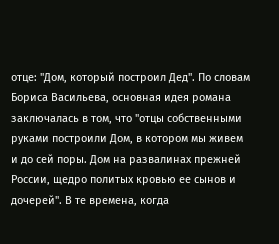отце: "Дом, который построил Дед". По словам Бориса Васильева, основная идея романа заключалась в том, что "отцы собственными руками построили Дом, в котором мы живем и до сей поры. Дом на развалинах прежней России, щедро политых кровью ее сынов и дочерей". В те времена, когда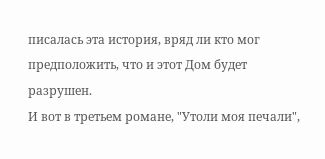писалась эта история, вряд ли кто мог предположить, что и этот Дом будет разрушен.
И вот в третьем романе, "Утоли моя печали",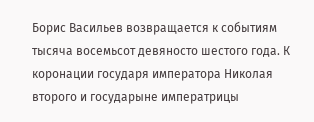Борис Васильев возвращается к событиям тысяча восемьсот девяносто шестого года. К коронации государя императора Николая второго и государыне императрицы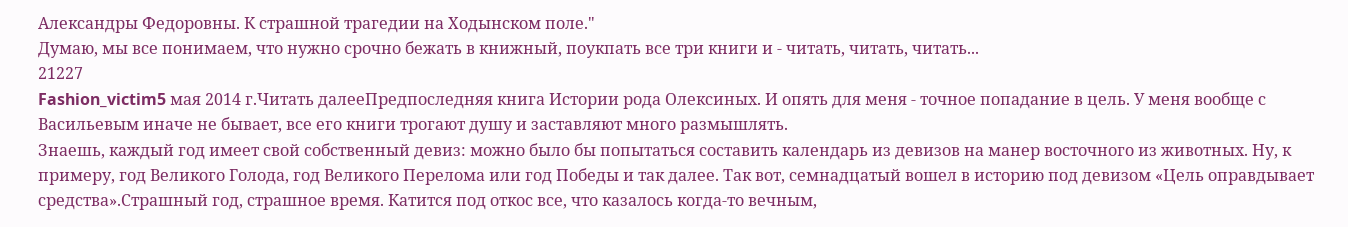Александры Федоровны. К страшной трагедии на Ходынском поле."
Думаю, мы все понимаем, что нужно срочно бежать в книжный, поукпать все три книги и - читать, читать, читать...
21227
Fashion_victim5 мая 2014 г.Читать далееПредпоследняя книга Истории рода Олексиных. И опять для меня - точное попадание в цель. У меня вообще с Васильевым иначе не бывает, все его книги трогают душу и заставляют много размышлять.
Знаешь, каждый год имеет свой собственный девиз: можно было бы попытаться составить календарь из девизов на манер восточного из животных. Ну, к примеру, год Великого Голода, год Великого Перелома или год Победы и так далее. Так вот, семнадцатый вошел в историю под девизом «Цель оправдывает средства».Страшный год, страшное время. Катится под откос все, что казалось когда-то вечным,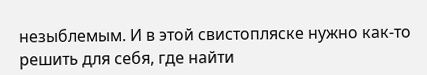незыблемым. И в этой свистопляске нужно как-то решить для себя, где найти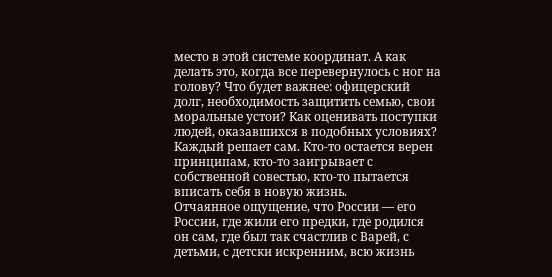место в этой системе координат. А как делать это, когда все перевернулось с ног на голову? Что будет важнее: офицерский долг, необходимость защитить семью, свои моральные устои? Как оценивать поступки людей, оказавшихся в подобных условиях? Каждый решает сам. Кто-то остается верен принципам, кто-то заигрывает с собственной совестью, кто-то пытается вписать себя в новую жизнь.
Отчаянное ощущение, что России — его России, где жили его предки, где родился он сам, где был так счастлив с Варей, с детьми, с детски искренним, всю жизнь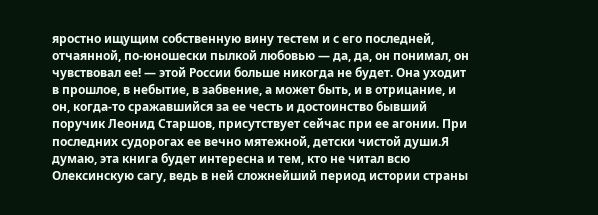яростно ищущим собственную вину тестем и с его последней, отчаянной, по-юношески пылкой любовью — да, да, он понимал, он чувствовал ее! — этой России больше никогда не будет. Она уходит в прошлое, в небытие, в забвение, а может быть, и в отрицание, и он, когда-то сражавшийся за ее честь и достоинство бывший поручик Леонид Старшов, присутствует сейчас при ее агонии. При последних судорогах ее вечно мятежной, детски чистой души.Я думаю, эта книга будет интересна и тем, кто не читал всю Олексинскую сагу, ведь в ней сложнейший период истории страны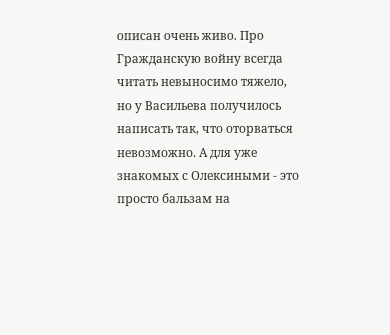описан очень живо. Про Гражданскую войну всегда читать невыносимо тяжело, но у Васильева получилось написать так, что оторваться невозможно. А для уже знакомых с Олексиными - это просто бальзам на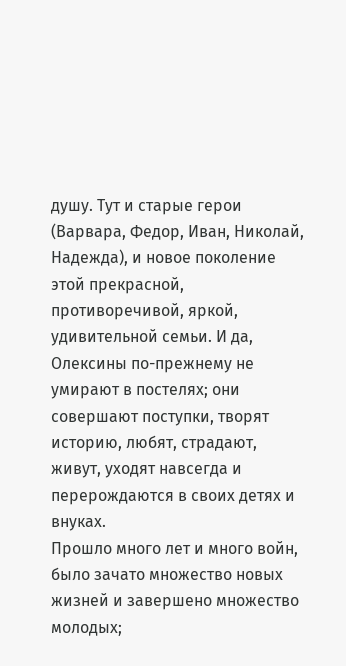душу. Тут и старые герои (Варвара, Федор, Иван, Николай, Надежда), и новое поколение этой прекрасной, противоречивой, яркой, удивительной семьи. И да, Олексины по-прежнему не умирают в постелях; они совершают поступки, творят историю, любят, страдают, живут, уходят навсегда и перерождаются в своих детях и внуках.
Прошло много лет и много войн, было зачато множество новых жизней и завершено множество молодых;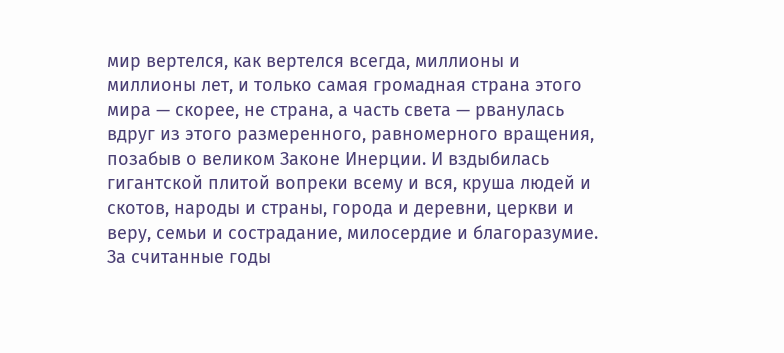мир вертелся, как вертелся всегда, миллионы и миллионы лет, и только самая громадная страна этого мира — скорее, не страна, а часть света — рванулась вдруг из этого размеренного, равномерного вращения, позабыв о великом Законе Инерции. И вздыбилась гигантской плитой вопреки всему и вся, круша людей и скотов, народы и страны, города и деревни, церкви и веру, семьи и сострадание, милосердие и благоразумие. За считанные годы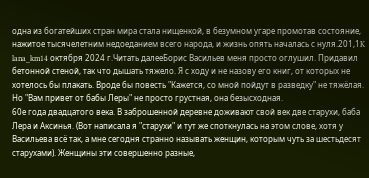одна из богатейших стран мира стала нищенкой, в безумном угаре промотав состояние, нажитое тысячелетним недоеданием всего народа, и жизнь опять началась с нуля.201,1K
lana_km14 октября 2024 г.Читать далееБорис Васильев меня просто оглушил. Придавил бетонной стеной, так что дышать тяжело. Я с ходу и не назову его книг, от которых не хотелось бы плакать. Вроде бы повесть "Кажется, со мной пойдут в разведку" не тяжёлая. Но "Вам привет от бабы Леры" не просто грустная, она безысходная.
60е года двадцатого века. В заброшенной деревне доживают свой век две старухи, баба Лера и Аксинья. (Вот написала я "старухи" и тут же споткнулась на этом слове, хотя у Васильева всё так, а мне сегодня странно называть женщин, которым чуть за шестьдесят старухами). Женщины эти совершенно разные,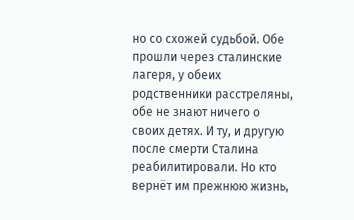но со схожей судьбой. Обе прошли через сталинские лагеря, у обеих родственники расстреляны, обе не знают ничего о своих детях. И ту, и другую после смерти Сталина реабилитировали. Но кто вернёт им прежнюю жизнь,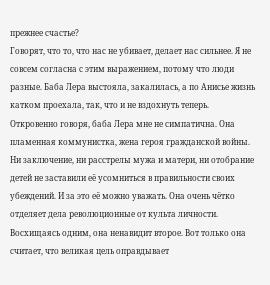прежнее счастье?
Говорят, что то, что нас не убивает, делает нас сильнее. Я не совсем согласна с этим выражением, потому что люди разные. Баба Лера выстояла, закалилась, а по Анисье жизнь катком проехала, так, что и не вздохнуть теперь. Откровенно говоря, баба Лера мне не симпатична. Она пламенная коммунистка, жена героя гражданской войны. Ни заключение, ни расстрелы мужа и матери, ни отобрание детей не заставили её усомниться в правильности своих убеждений. И за это её можно уважать. Она очень чётко отделяет дела революционные от культа личности. Восхищаясь одним, она ненавидит второе. Вот только она считает, что великая цель оправдывает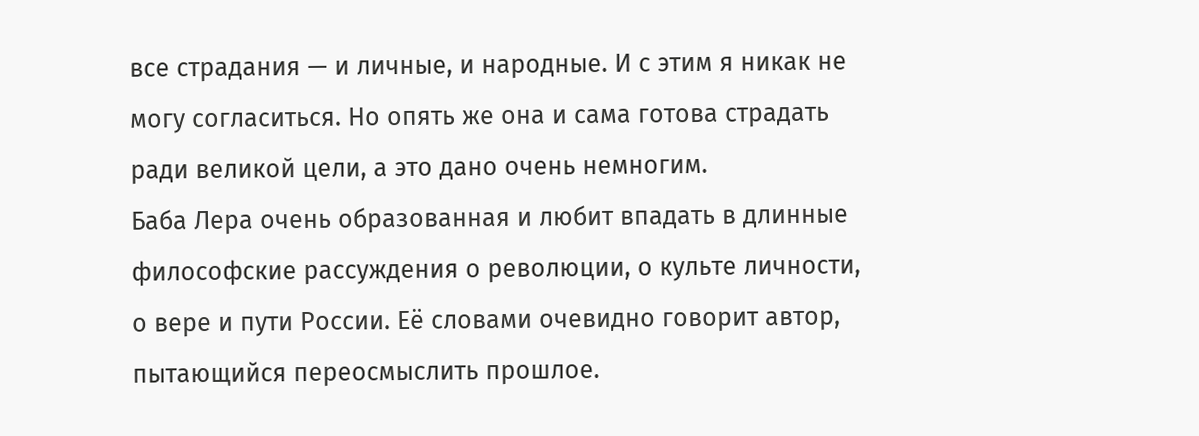все страдания — и личные, и народные. И с этим я никак не могу согласиться. Но опять же она и сама готова страдать ради великой цели, а это дано очень немногим.
Баба Лера очень образованная и любит впадать в длинные философские рассуждения о революции, о культе личности, о вере и пути России. Её словами очевидно говорит автор, пытающийся переосмыслить прошлое.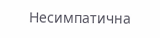Несимпатична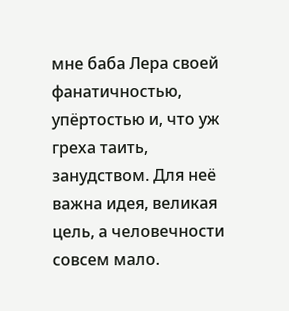мне баба Лера своей фанатичностью, упёртостью и, что уж греха таить, занудством. Для неё важна идея, великая цель, а человечности совсем мало.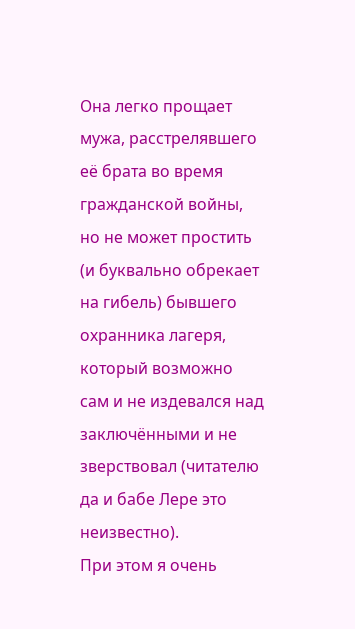Она легко прощает мужа, расстрелявшего её брата во время гражданской войны, но не может простить (и буквально обрекает на гибель) бывшего охранника лагеря, который возможно сам и не издевался над заключёнными и не зверствовал (читателю да и бабе Лере это неизвестно).
При этом я очень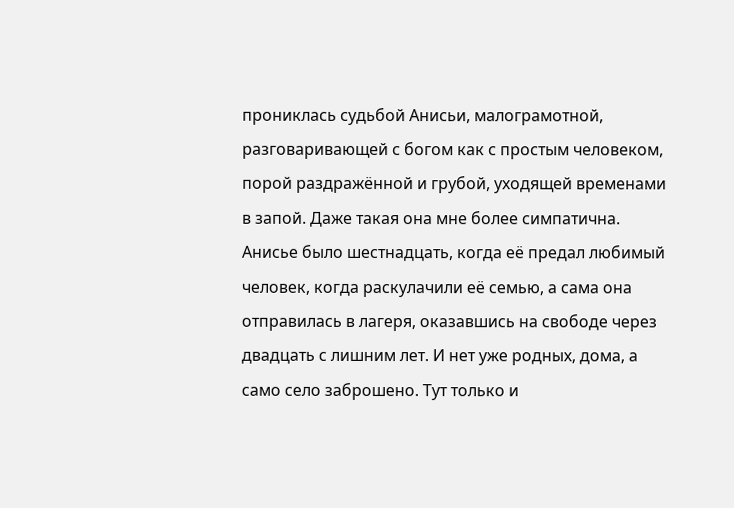прониклась судьбой Анисьи, малограмотной, разговаривающей с богом как с простым человеком, порой раздражённой и грубой, уходящей временами в запой. Даже такая она мне более симпатична. Анисье было шестнадцать, когда её предал любимый человек, когда раскулачили её семью, а сама она отправилась в лагеря, оказавшись на свободе через двадцать с лишним лет. И нет уже родных, дома, а само село заброшено. Тут только и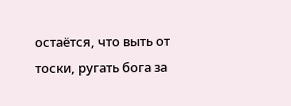остаётся, что выть от тоски, ругать бога за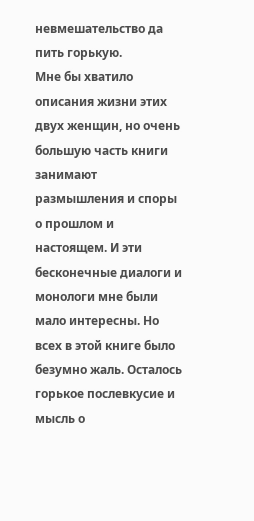невмешательство да пить горькую.
Мне бы хватило описания жизни этих двух женщин, но очень большую часть книги занимают размышления и споры о прошлом и настоящем. И эти бесконечные диалоги и монологи мне были мало интересны. Но всех в этой книге было безумно жаль. Осталось горькое послевкусие и мысль о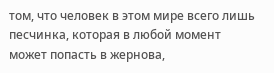том, что человек в этом мире всего лишь песчинка, которая в любой момент может попасть в жернова,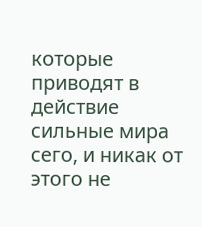которые приводят в действие сильные мира сего, и никак от этого не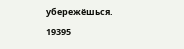убережёшься.
19395